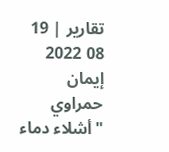تقارير | 19 08 2022
إيمان حمراوي
"أشلاء دماء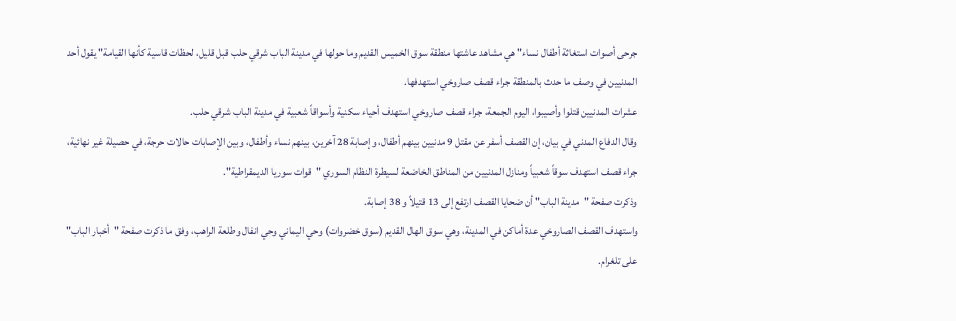جرحى أصوات استغاثة أطفال نساء" هي مشاهد عاشتها منطقة سوق الخميس القديم وما حولها في مدينة الباب شرقي حلب قبل قليل، لحظات قاسية كأنها القيامة" يقول أحد المدنيين في وصف ما حدث بالمنطقة جراء قصف صاروخي استهدفها.
عشرات المدنيين قتلوا وأصيبوا، اليوم الجمعة، جراء قصف صاروخي استهدف أحياء سكنية وأسواقاً شعبية في مدينة الباب شرقي حلب.
وقال الدفاع المدني في بيان، إن القصف أسفر عن مقتل 9 مدنيين بينهم أطفال، وإصابة 28 آخرين، بينهم نساء وأطفال، وبين الإصابات حالات حرجة، في حصيلة غير نهائية، جراء قصف استهدف سوقاً شعبياً ومنازل المدنيين من المناطق الخاضعة لسيطرة النظام السوري "قوات سوريا الديمقراطية".
وذكرت صفحة "مدينة الباب" أن ضحايا القصف ارتفع إلى 13 قتيلاً و 38 إصابة.
واستهدف القصف الصاروخي عدة أماكن في المدينة، وهي سوق الهال القديم (سوق خضروات) وحي اليماني وحي انفال وطلعة الراهب، وفق ما ذكرت صفحة "أخبار الباب" على تلغرام.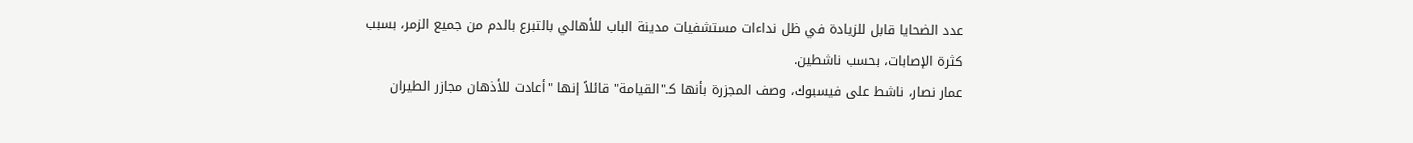عدد الضحايا قابل للزيادة في ظل نداءات مستشفيات مدينة الباب للأهالي بالتبرع بالدم من جميع الزمر، بسبب كثرة الإصابات، بحسب ناشطين.
عمار نصار، ناشط على فيسبوك، وصف المجزرة بأنها كـ"القيامة" قائلاً إنها "أعادت للأذهان مجازر الطيران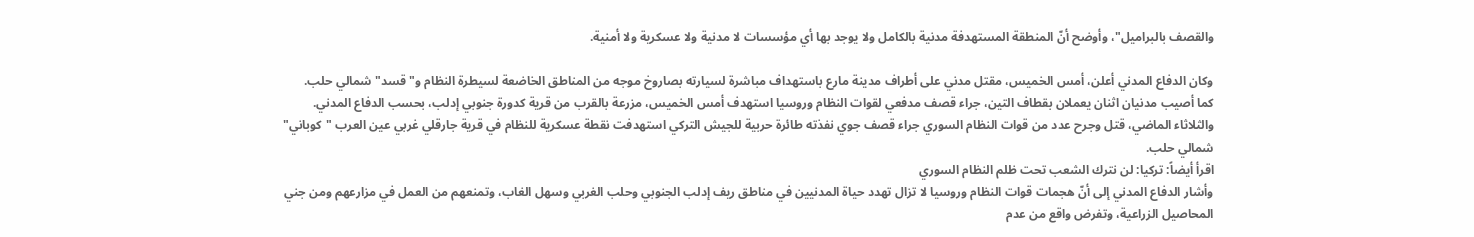والقصف بالبراميل"، وأوضح أنّ المنطقة المستهدفة مدنية بالكامل ولا يوجد بها أي مؤسسات لا مدنية ولا عسكرية ولا أمنية.

وكان الدفاع المدني أعلن، أمس الخميس، مقتل مدني على أطراف مدينة مارع باستهداف مباشرة لسيارته بصاروخ موجه من المناطق الخاضعة لسيطرة النظام و"قسد" شمالي حلب.
كما أصيب مدنيان اثنان يعملان بقطاف التين، جراء قصف مدفعي لقوات النظام وروسيا استهدف أمس الخميس، مزرعة بالقرب من قرية كدورة جنوبي إدلب، بحسب الدفاع المدني.
والثلاثاء الماضي، قتل وجرح عدد من قوات النظام السوري جراء قصف جوي نفذته طائرة حربية للجيش التركي استهدفت نقطة عسكرية للنظام في قرية جارقلي غربي عين العرب "كوباني" شمالي حلب.
اقرأ أيضاً: تركيا: لن نترك الشعب تحت ظلم النظام السوري
وأشار الدفاع المدني إلى أنّ هجمات قوات النظام وروسيا لا تزال تهدد حياة المدنيين في مناطق ريف إدلب الجنوبي وحلب الغربي وسهل الغاب، وتمنعهم من العمل في مزارعهم ومن جني المحاصيل الزراعية، وتفرض واقع من عدم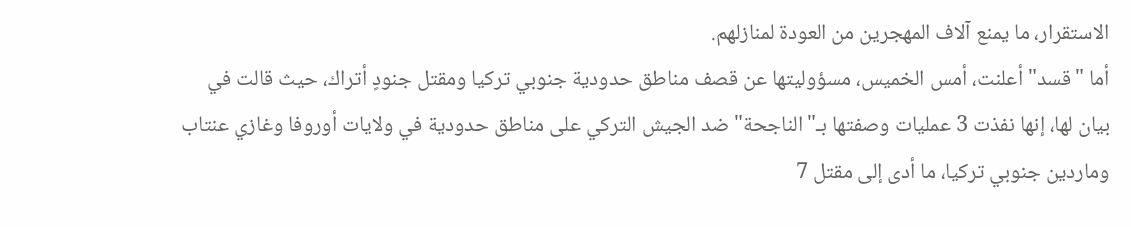الاستقرار، ما يمنع آلاف المهجرين من العودة لمنازلهم.
أما "قسد" أعلنت، أمس الخميس، مسؤوليتها عن قصف مناطق حدودية جنوبي تركيا ومقتل جنودٍ أتراك، حيث قالت في بيان لها، إنها نفذت 3 عمليات وصفتها بـ"الناجحة" ضد الجيش التركي على مناطق حدودية في ولايات أوروفا وغازي عنتاب وماردين جنوبي تركيا، ما أدى إلى مقتل 7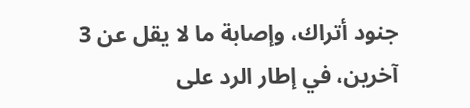جنود أتراك، وإصابة ما لا يقل عن 3 آخرين، في إطار الرد على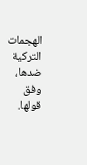الهجمات التركية ضدها، وفق قولها.